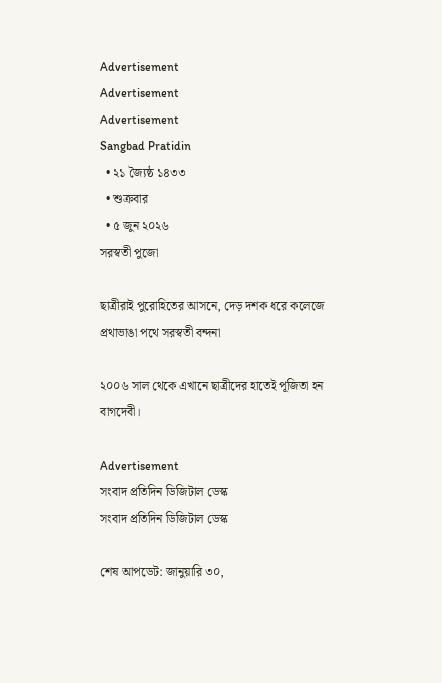Advertisement
Advertisement
Advertisement
Sangbad Pratidin
  • ২১ জ্যৈষ্ঠ ১৪৩৩
  • শুক্রবার
  • ৫ জুন ২০২৬
সরস্বতী পুজো

ছাত্রীরাই পুরোহিতের আসনে, দেড় দশক ধরে কলেজে প্রথাভাঙা পথে সরস্বতী বন্দনা

২০০৬ সাল থেকে এখানে ছাত্রীদের হাতেই পূজিতা হন বাগদেবী।

Advertisement
সংবাদ প্রতিদিন ডিজিটাল ডেস্ক
সংবাদ প্রতিদিন ডিজিটাল ডেস্ক

শেষ আপডেট: জানুয়ারি ৩০,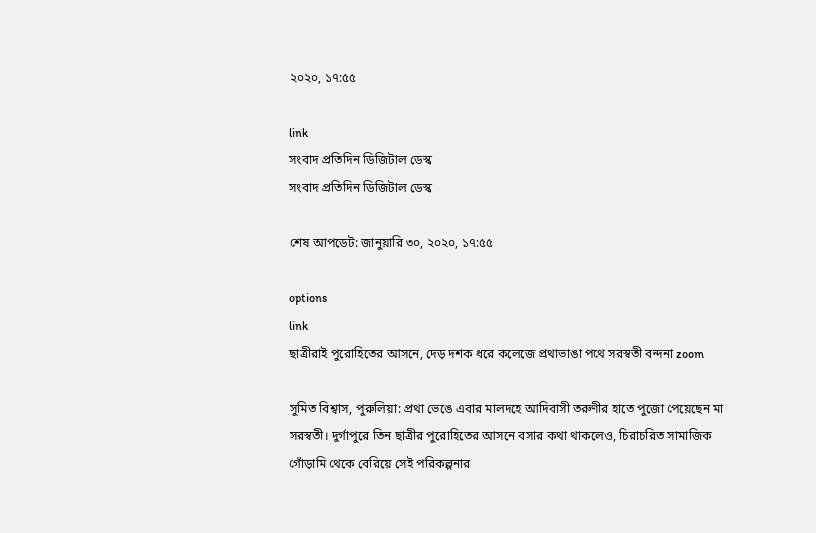২০২০, ১৭:৫৫

link
সংবাদ প্রতিদিন ডিজিটাল ডেস্ক
সংবাদ প্রতিদিন ডিজিটাল ডেস্ক

শেষ আপডেট: জানুয়ারি ৩০, ২০২০, ১৭:৫৫

options
link
ছাত্রীরাই পুরোহিতের আসনে, দেড় দশক ধরে কলেজে প্রথাভাঙা পথে সরস্বতী বন্দনা zoom

সুমিত বিশ্বাস, পুরুলিয়া: প্রথা ভেঙে এবার মালদহে আদিবাসী তরুণীর হাতে পুজো পেয়েছেন মা সরস্বতী। দুর্গাপুরে তিন ছাত্রীর পুরোহিতের আসনে বসার কথা থাকলেও, চিরাচরিত সামাজিক গোঁড়ামি থেকে বেরিয়ে সেই পরিকল্পনার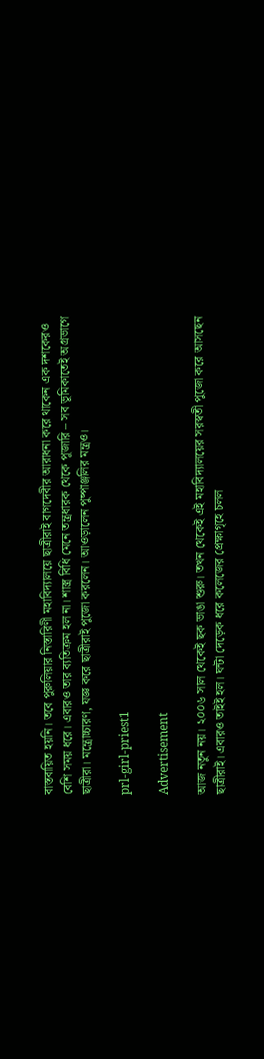বাস্তবায়িত হয়নি। তবে পুরুলিয়ার নিস্তারিণী মহাবিদ্যালয়ে ছাত্রীরাই বাগদেবীর আরাধনা করে থাকেন এক দশকেরও বেশি সময় ধরে। এবারও তার ব্যতিক্রম হল না। শাস্ত্র বিধি মেনে তন্ত্রধারক থেকে পূজারি – সব ভূমিকাতেই অগ্রভাগে ছাত্রীরা। মন্ত্রোচ্চারণ, যজ্ঞ করে ছাত্রীরাই পুজো করলেন। আওড়ালেন পুষ্পাঞ্জলির মন্ত্রও।

prl-girl-priest1

Advertisement

আজ নতুন নয়। ২০০৬ সাল থেকেই ছক ভাঙা শুরু। তখন থেকেই এই মহাবিদ্যালয়ের সরস্বতী পুজো করে আসছেন ছাত্রীরাই। এবারও তাইই হল। ঘন্টা দেড়েক ধরে কলেজের প্রেক্ষাগৃহে চলল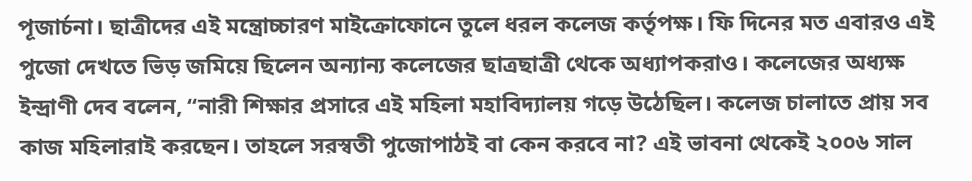পূজার্চনা। ছাত্রীদের এই মন্ত্রোচ্চারণ মাইক্রোফোনে তুলে ধরল কলেজ কর্তৃপক্ষ। ফি দিনের মত এবারও এই পুজো দেখতে ভিড় জমিয়ে ছিলেন অন্যান্য কলেজের ছাত্রছাত্রী থেকে অধ্যাপকরাও। কলেজের অধ্যক্ষ ইন্দ্রাণী দেব বলেন, “নারী শিক্ষার প্রসারে এই মহিলা মহাবিদ্যালয় গড়ে উঠেছিল। কলেজ চালাতে প্রায় সব কাজ মহিলারাই করছেন। তাহলে সরস্বতী পুজোপাঠই বা কেন করবে না? এই ভাবনা থেকেই ২০০৬ সাল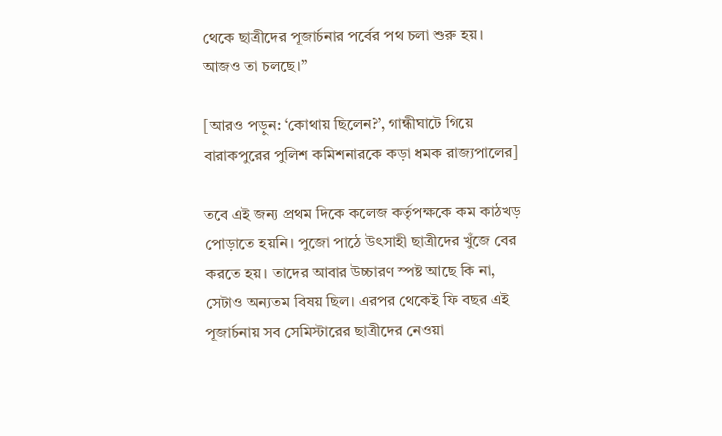থেকে ছাত্রীদের পূজার্চনার পর্বের পথ চলা শুরু হয়। আজও তা চলছে।”

[আরও পড়ুন: ‘কোথায় ছিলেন?’, গান্ধীঘাটে গিয়ে বারাকপুরের পুলিশ কমিশনারকে কড়া ধমক রাজ্যপালের]

তবে এই জন্য প্রথম দিকে কলেজ কর্তৃপক্ষকে কম কাঠখড় পোড়াতে হয়নি। পুজো পাঠে উৎসাহী ছাত্রীদের খুঁজে বের করতে হয়। তাদের আবার উচ্চারণ স্পষ্ট আছে কি না, সেটাও অন্যতম বিষয় ছিল। এরপর থেকেই ফি বছর এই পূজার্চনায় সব সেমিস্টারের ছাত্রীদের নেওয়া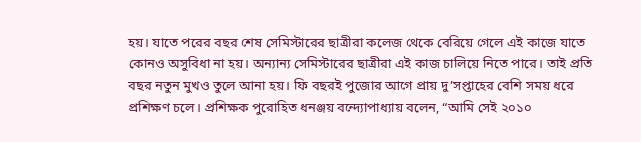হয়। যাতে পরের বছর শেষ সেমিস্টারের ছাত্রীরা কলেজ থেকে বেরিয়ে গেলে এই কাজে যাতে কোনও অসুবিধা না হয়। অন্যান্য সেমিস্টারের ছাত্রীরা এই কাজ চালিয়ে নিতে পারে। তাই প্রতি বছর নতুন মুখও তুলে আনা হয়। ফি বছরই পুজোর আগে প্রায় দু’সপ্তাহের বেশি সময় ধরে প্রশিক্ষণ চলে। প্রশিক্ষক পুরোহিত ধনঞ্জয় বন্দ্যোপাধ্যায় বলেন, “আমি সেই ২০১০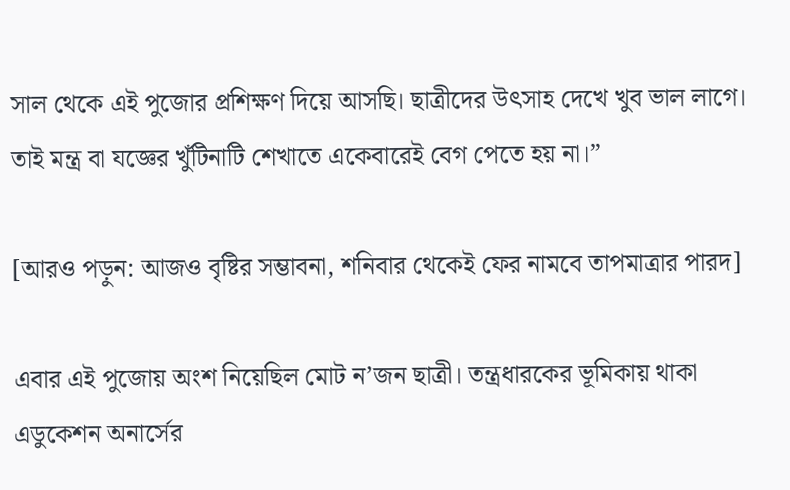সাল থেকে এই পুজোর প্রশিক্ষণ দিয়ে আসছি। ছাত্রীদের উৎসাহ দেখে খুব ভাল লাগে। তাই মন্ত্র বা যজ্ঞের খুঁটিনাটি শেখাতে একেবারেই বেগ পেতে হয় না।”

[আরও পড়ুন: আজও বৃষ্টির সম্ভাবনা, শনিবার থেকেই ফের নামবে তাপমাত্রার পারদ]

এবার এই পুজোয় অংশ নিয়েছিল মোট ন’জন ছাত্রী। তন্ত্রধারকের ভূমিকায় থাকা এডুকেশন অনার্সের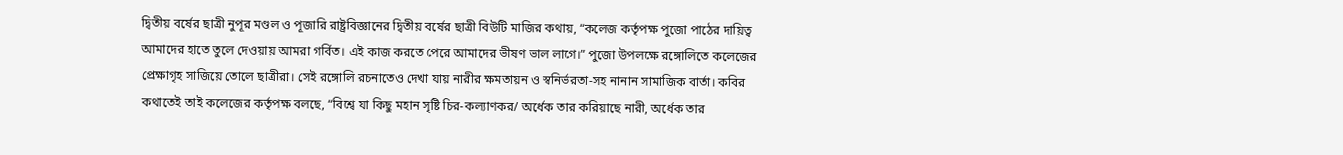দ্বিতীয় বর্ষের ছাত্রী নুপূর মণ্ডল ও পূজারি রাষ্ট্রবিজ্ঞানের দ্বিতীয় বর্ষের ছাত্রী বিউটি মাজির কথায়, “কলেজ কর্তৃপক্ষ পুজো পাঠের দায়িত্ব আমাদের হাতে তুলে দেওয়ায় আমরা গর্বিত। এই কাজ করতে পেরে আমাদের ভীষণ ভাল লাগে।” পুজো উপলক্ষে রঙ্গোলিতে কলেজের প্রেক্ষাগৃহ সাজিয়ে তোলে ছাত্রীরা। সেই রঙ্গোলি রচনাতেও দেখা যায় নারীর ক্ষমতায়ন ও স্বনির্ভরতা-সহ নানান সামাজিক বার্তা। কবির কথাতেই তাই কলেজের কর্তৃপক্ষ বলছে, “বিশ্বে যা কিছু মহান সৃষ্টি চির-কল্যাণকর/ অর্ধেক তার করিয়াছে নারী, অর্ধেক তার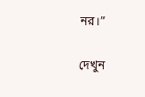নর।”

দেখুন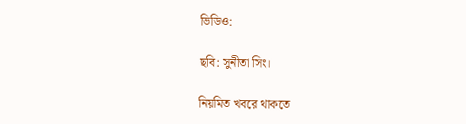ভিডিও:

ছবি: সুনীতা সিং।

নিয়মিত খবরে থাকতে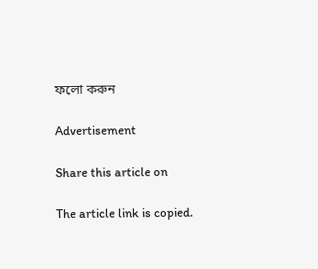ফলো করুন

Advertisement

Share this article on

The article link is copied.